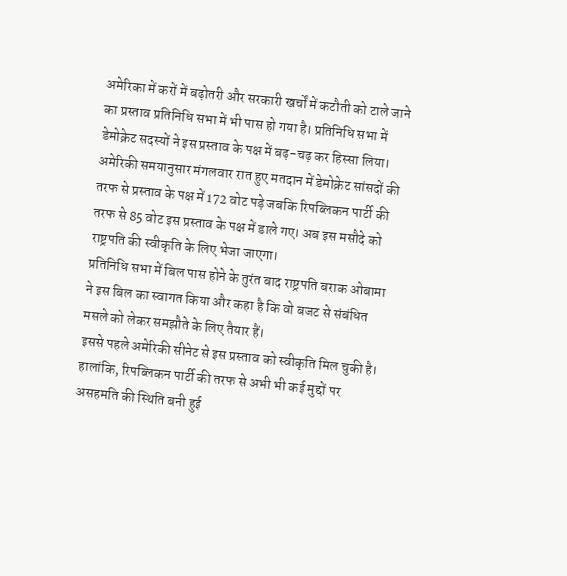अमेरिका में करों में बढ़ोतरी और सरकारी खर्चों में कटौती को टाले जाने का प्रस्ताव प्रतिनिधि सभा में भी पास हो गया है। प्रतिनिधि सभा में डेमोक्रेट सदस्यों ने इस प्रस्ताव के पक्ष में बढ़-चढ़ कर हिस्सा लिया।
अमेरिकी समयानुसार मंगलवार रात हुए मतदान में डेमोक्रेट सांसदों की तरफ से प्रस्ताव के पक्ष में 172 वोट पड़े जबकि रिपब्लिकन पार्टी की तरफ से 85 वोट इस प्रस्ताव के पक्ष में डाले गए। अब इस मसौदे को राष्ट्रपति की स्वीकृति के लिए भेजा जाएगा।
प्रतिनिधि सभा में बिल पास होने के तुरंत बाद राष्ट्रपति बराक ओबामा ने इस बिल का स्वागत किया और कहा है कि वो बजट से संबंधित मसले को लेकर समझौते के लिए तैयार हैं।
इससे पहले अमेरिकी सीनेट से इस प्रस्ताव को स्वीकृति मिल चुकी है। हालांकि, रिपब्लिकन पार्टी की तरफ से अभी भी कई मुद्दों पर असहमति की स्थिति बनी हुई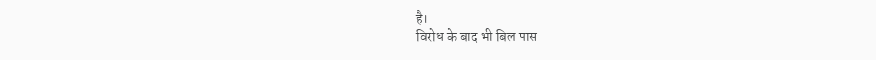है।
विरोध के बाद भी बिल पास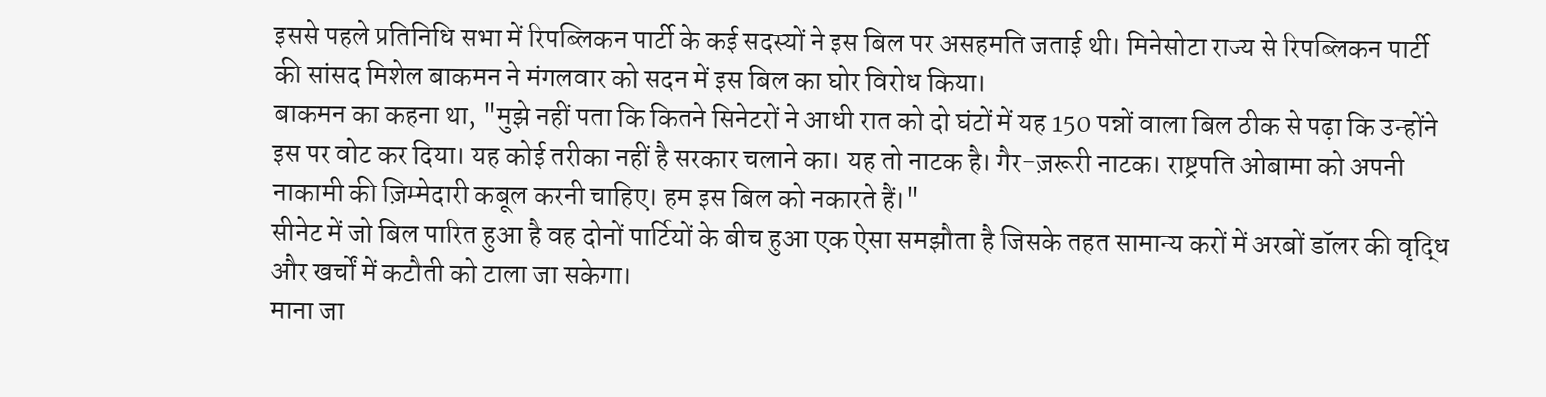इससे पहले प्रतिनिधि सभा में रिपब्लिकन पार्टी के कई सदस्यों ने इस बिल पर असहमति जताई थी। मिनेसोटा राज्य से रिपब्लिकन पार्टी की सांसद मिशेल बाकमन ने मंगलवार को सदन में इस बिल का घोर विरोध किया।
बाकमन का कहना था, "मुझे नहीं पता कि कितने सिनेटरों ने आधी रात को दो घंटों में यह 150 पन्नों वाला बिल ठीक से पढ़ा कि उन्होंने इस पर वोट कर दिया। यह कोई तरीका नहीं है सरकार चलाने का। यह तो नाटक है। गैर-ज़रूरी नाटक। राष्ट्रपति ओबामा को अपनी नाकामी की ज़िम्मेदारी कबूल करनी चाहिए। हम इस बिल को नकारते हैं।"
सीनेट में जो बिल पारित हुआ है वह दोनों पार्टियों के बीच हुआ एक ऐसा समझौता है जिसके तहत सामान्य करों में अरबों डॉलर की वृद्धि और खर्चों में कटौती को टाला जा सकेगा।
माना जा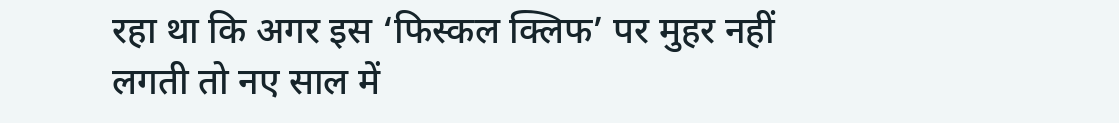रहा था कि अगर इस ‘फिस्कल क्लिफ’ पर मुहर नहीं लगती तो नए साल में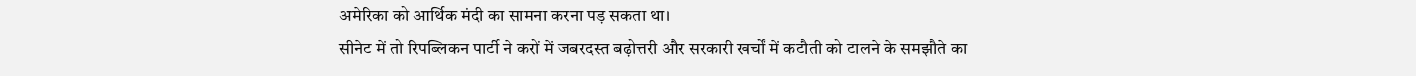अमेरिका को आर्थिक मंदी का सामना करना पड़ सकता था।
सीनेट में तो रिपब्लिकन पार्टी ने करों में जबरदस्त बढ़ोत्तरी और सरकारी खर्चों में कटौती को टालने के समझौते का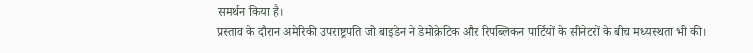समर्थन किया है।
प्रस्ताव के दौरान अमेरिकी उपराष्ट्रपति जो बाइडेन ने डेमोक्रेटिक और रिपब्लिकन पार्टियों के सीनेटरों के बीच मध्यस्थता भी की।